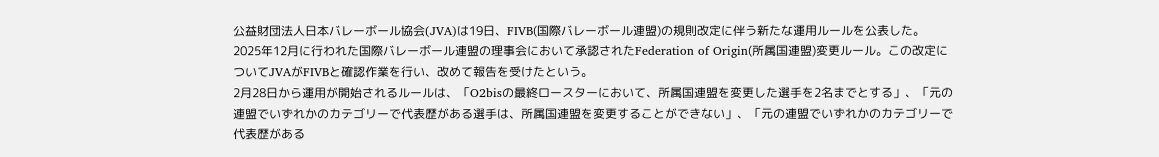公益財団法人日本バレーボール協会(JVA)は19日、FIVB(国際バレーボール連盟)の規則改定に伴う新たな運用ルールを公表した。
2025年12月に行われた国際バレーボール連盟の理事会において承認されたFederation of Origin(所属国連盟)変更ルール。この改定についてJVAがFIVBと確認作業を行い、改めて報告を受けたという。
2月28日から運用が開始されるルールは、「O2bisの最終ロースターにおいて、所属国連盟を変更した選手を2名までとする」、「元の連盟でいずれかのカテゴリーで代表歴がある選手は、所属国連盟を変更することができない」、「元の連盟でいずれかのカテゴリーで代表歴がある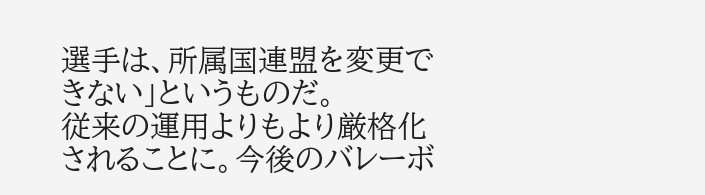選手は、所属国連盟を変更できない」というものだ。
従来の運用よりもより厳格化されることに。今後のバレーボ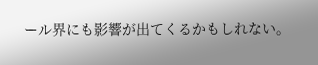ール界にも影響が出てくるかもしれない。